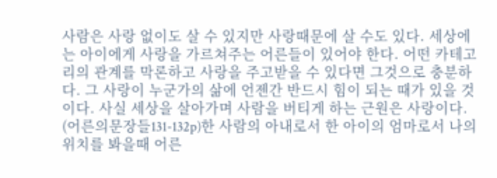사람은 사랑 없이도 살 수 있지만 사랑때문에 살 수도 있다. 세상에는 아이에게 사랑을 가르쳐주는 어른들이 있어야 한다. 어떤 카테고리의 관계를 막론하고 사랑을 주고받을 수 있다면 그것으로 충분하다. 그 사랑이 누군가의 삶에 언젠간 반드시 힘이 되는 때가 있을 것이다. 사실 세상을 살아가며 사람을 버티게 하는 근원은 사랑이다. (어른의문장들131-132p)한 사람의 아내로서 한 아이의 엄마로서 나의 위치를 봐을때 어른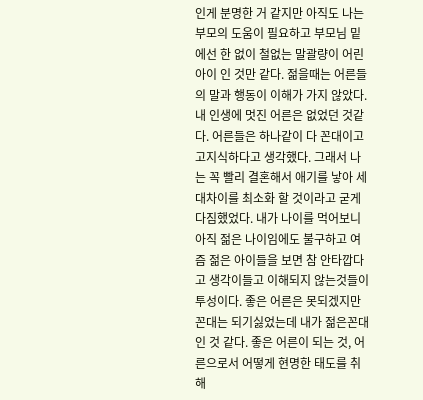인게 분명한 거 같지만 아직도 나는 부모의 도움이 필요하고 부모님 밑에선 한 없이 철없는 말괄량이 어린아이 인 것만 같다. 젊을때는 어른들의 말과 행동이 이해가 가지 않았다. 내 인생에 멋진 어른은 없었던 것같다. 어른들은 하나같이 다 꼰대이고 고지식하다고 생각했다. 그래서 나는 꼭 빨리 결혼해서 애기를 낳아 세대차이를 최소화 할 것이라고 굳게 다짐했었다. 내가 나이를 먹어보니 아직 젊은 나이임에도 불구하고 여즘 젊은 아이들을 보면 참 안타깝다고 생각이들고 이해되지 않는것들이 투성이다. 좋은 어른은 못되겠지만 꼰대는 되기싫었는데 내가 젊은꼰대인 것 같다. 좋은 어른이 되는 것, 어른으로서 어떻게 현명한 태도를 취해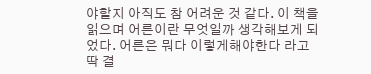야할지 아직도 참 어려운 것 같다. 이 책을 읽으며 어른이란 무엇일까 생각해보게 되었다. 어른은 뭐다 이렇게해야한다 라고 딱 결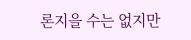론지을 수는 없지만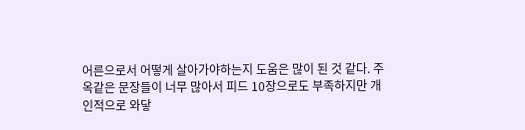어른으로서 어떻게 살아가야하는지 도움은 많이 된 것 같다. 주옥같은 문장들이 너무 많아서 피드 10장으로도 부족하지만 개인적으로 와닿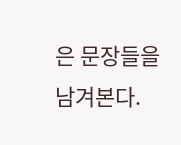은 문장들을 남겨본다.